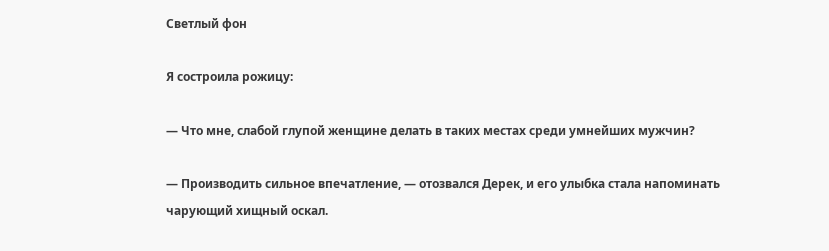Светлый фон

Я состроила рожицу:

— Что мне, слабой глупой женщине делать в таких местах среди умнейших мужчин?

— Производить сильное впечатление, — отозвался Дерек, и его улыбка стала напоминать чарующий хищный оскал.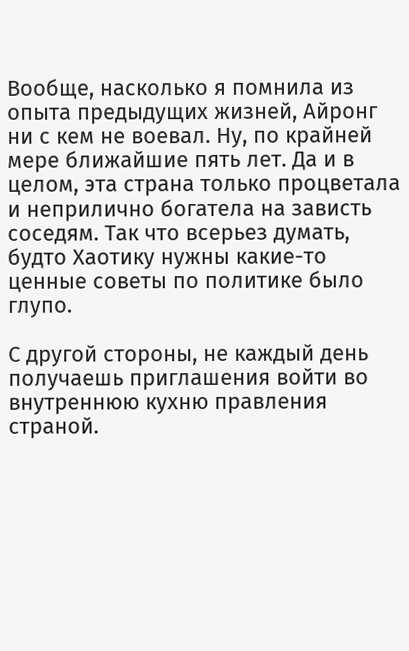Вообще, насколько я помнила из опыта предыдущих жизней, Айронг ни с кем не воевал. Ну, по крайней мере ближайшие пять лет. Да и в целом, эта страна только процветала и неприлично богатела на зависть соседям. Так что всерьез думать, будто Хаотику нужны какие-то ценные советы по политике было глупо.

С другой стороны, не каждый день получаешь приглашения войти во внутреннюю кухню правления страной.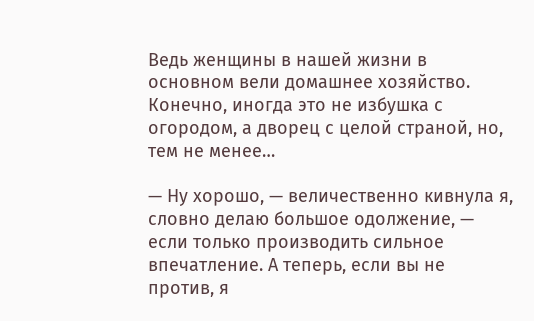Ведь женщины в нашей жизни в основном вели домашнее хозяйство. Конечно, иногда это не избушка с огородом, а дворец с целой страной, но, тем не менее…

— Ну хорошо, — величественно кивнула я, словно делаю большое одолжение, — если только производить сильное впечатление. А теперь, если вы не против, я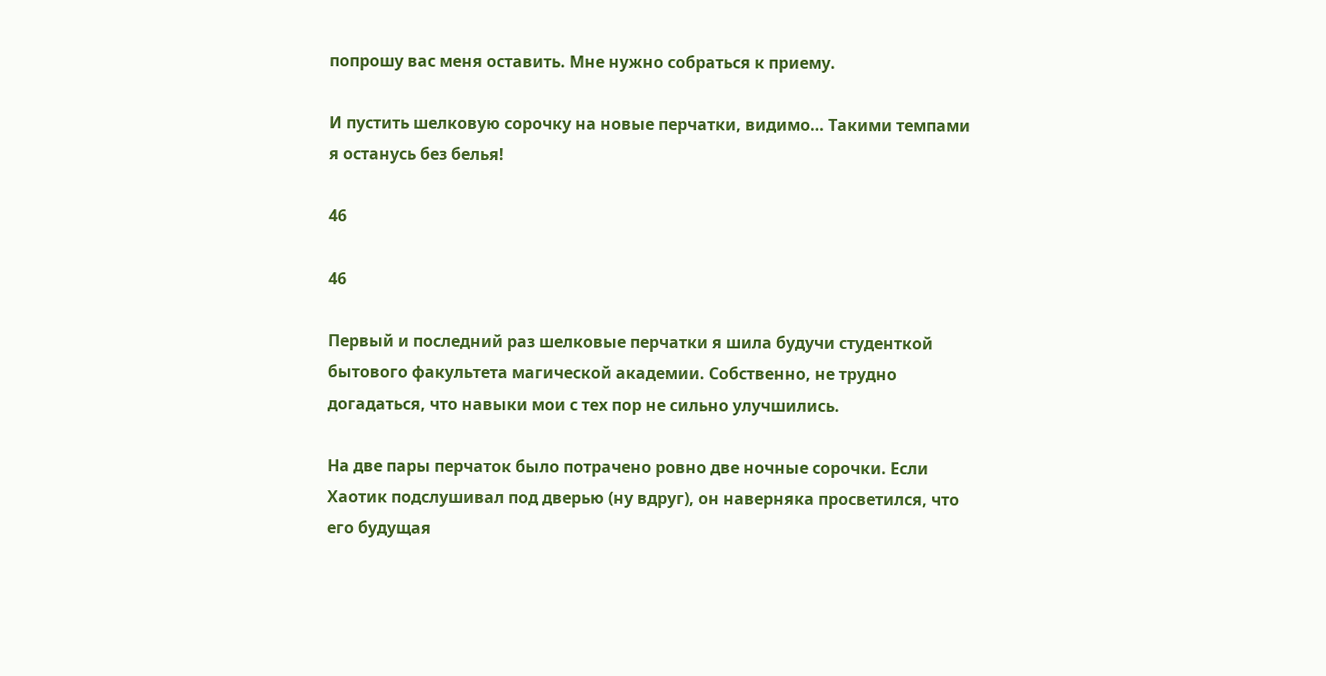попрошу вас меня оставить. Мне нужно собраться к приему.

И пустить шелковую сорочку на новые перчатки, видимо… Такими темпами я останусь без белья!

46

46

Первый и последний раз шелковые перчатки я шила будучи студенткой бытового факультета магической академии. Собственно, не трудно догадаться, что навыки мои с тех пор не сильно улучшились.

На две пары перчаток было потрачено ровно две ночные сорочки. Если Хаотик подслушивал под дверью (ну вдруг), он наверняка просветился, что его будущая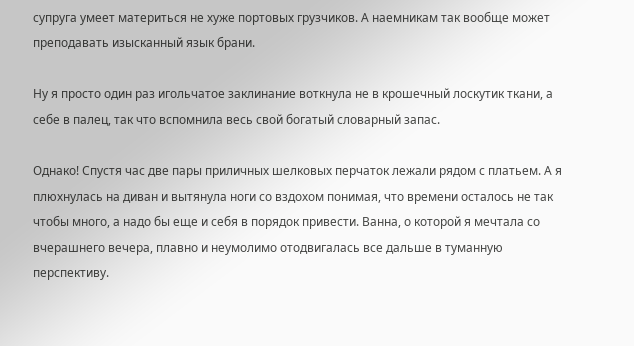супруга умеет материться не хуже портовых грузчиков. А наемникам так вообще может преподавать изысканный язык брани.

Ну я просто один раз игольчатое заклинание воткнула не в крошечный лоскутик ткани, а себе в палец, так что вспомнила весь свой богатый словарный запас.

Однако! Спустя час две пары приличных шелковых перчаток лежали рядом с платьем. А я плюхнулась на диван и вытянула ноги со вздохом понимая, что времени осталось не так чтобы много, а надо бы еще и себя в порядок привести. Ванна, о которой я мечтала со вчерашнего вечера, плавно и неумолимо отодвигалась все дальше в туманную перспективу.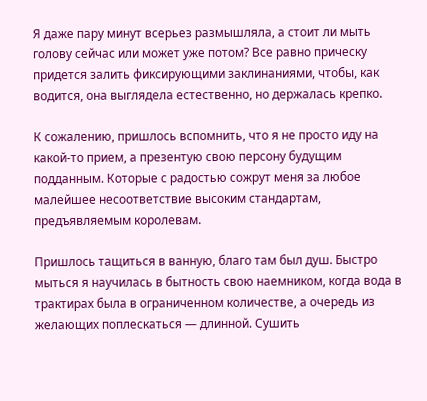Я даже пару минут всерьез размышляла, а стоит ли мыть голову сейчас или может уже потом? Все равно прическу придется залить фиксирующими заклинаниями, чтобы, как водится, она выглядела естественно, но держалась крепко.

К сожалению, пришлось вспомнить, что я не просто иду на какой-то прием, а презентую свою персону будущим подданным. Которые с радостью сожрут меня за любое малейшее несоответствие высоким стандартам, предъявляемым королевам.

Пришлось тащиться в ванную, благо там был душ. Быстро мыться я научилась в бытность свою наемником, когда вода в трактирах была в ограниченном количестве, а очередь из желающих поплескаться — длинной. Сушить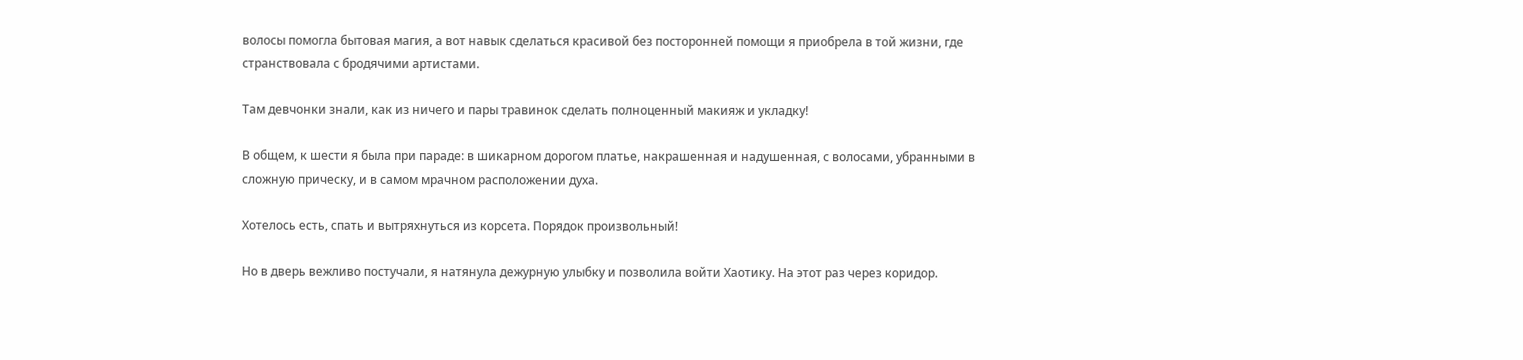волосы помогла бытовая магия, а вот навык сделаться красивой без посторонней помощи я приобрела в той жизни, где странствовала с бродячими артистами.

Там девчонки знали, как из ничего и пары травинок сделать полноценный макияж и укладку!

В общем, к шести я была при параде: в шикарном дорогом платье, накрашенная и надушенная, с волосами, убранными в сложную прическу, и в самом мрачном расположении духа.

Хотелось есть, спать и вытряхнуться из корсета. Порядок произвольный!

Но в дверь вежливо постучали, я натянула дежурную улыбку и позволила войти Хаотику. На этот раз через коридор.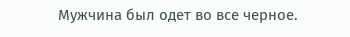Мужчина был одет во все черное.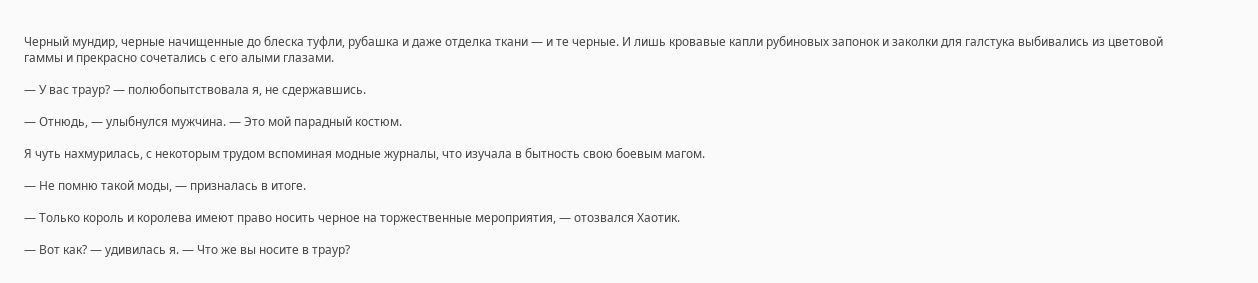Черный мундир, черные начищенные до блеска туфли, рубашка и даже отделка ткани — и те черные. И лишь кровавые капли рубиновых запонок и заколки для галстука выбивались из цветовой гаммы и прекрасно сочетались с его алыми глазами.

— У вас траур? — полюбопытствовала я, не сдержавшись.

— Отнюдь, — улыбнулся мужчина. — Это мой парадный костюм.

Я чуть нахмурилась, с некоторым трудом вспоминая модные журналы, что изучала в бытность свою боевым магом.

— Не помню такой моды, — призналась в итоге.

— Только король и королева имеют право носить черное на торжественные мероприятия, — отозвался Хаотик.

— Вот как? — удивилась я. — Что же вы носите в траур?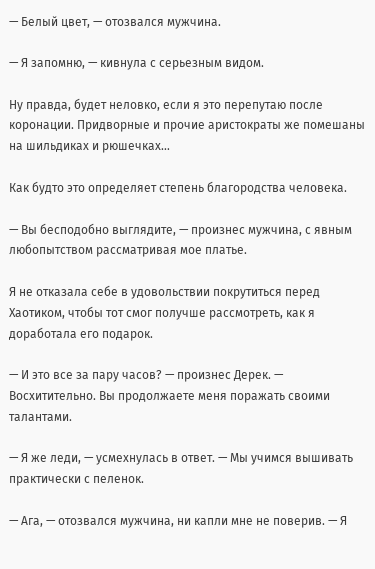— Белый цвет, — отозвался мужчина.

— Я запомню, — кивнула с серьезным видом.

Ну правда, будет неловко, если я это перепутаю после коронации. Придворные и прочие аристократы же помешаны на шильдиках и рюшечках…

Как будто это определяет степень благородства человека.

— Вы бесподобно выглядите, — произнес мужчина, с явным любопытством рассматривая мое платье.

Я не отказала себе в удовольствии покрутиться перед Хаотиком, чтобы тот смог получше рассмотреть, как я доработала его подарок.

— И это все за пару часов? — произнес Дерек. — Восхитительно. Вы продолжаете меня поражать своими талантами.

— Я же леди, — усмехнулась в ответ. — Мы учимся вышивать практически с пеленок.

— Ага, — отозвался мужчина, ни капли мне не поверив. — Я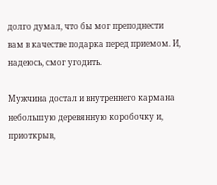долго думал, что бы мог преподнести вам в качестве подарка перед приемом. И, надеюсь, смог угодить.

Мужчина достал и внутреннего кармана небольшую деревянную коробочку и, приоткрыв,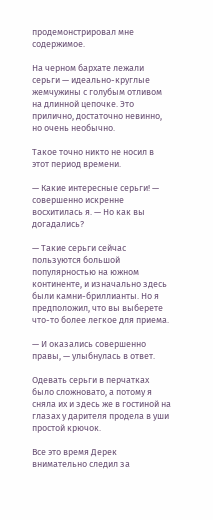продемонстрировал мне содержимое.

На черном бархате лежали серьги — идеально-круглые жемчужины с голубым отливом на длинной цепочке. Это прилично, достаточно невинно, но очень необычно.

Такое точно никто не носил в этот период времени.

— Какие интересные серьги! — совершенно искренне восхитилась я. — Но как вы догадались?

— Такие серьги сейчас пользуются большой популярностью на южном континенте, и изначально здесь были камни-бриллианты. Но я предположил, что вы выберете что-то более легкое для приема.

— И оказались совершенно правы, — улыбнулась в ответ.

Одевать серьги в перчатках было сложновато, а потому я сняла их и здесь же в гостиной на глазах у дарителя продела в уши простой крючок.

Все это время Дерек внимательно следил за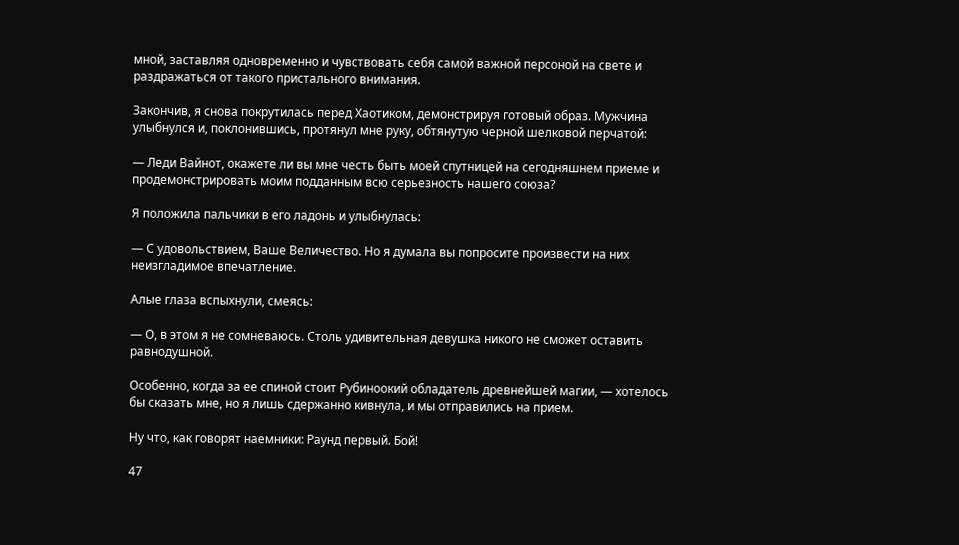мной, заставляя одновременно и чувствовать себя самой важной персоной на свете и раздражаться от такого пристального внимания.

Закончив, я снова покрутилась перед Хаотиком, демонстрируя готовый образ. Мужчина улыбнулся и, поклонившись, протянул мне руку, обтянутую черной шелковой перчатой:

— Леди Вайнот, окажете ли вы мне честь быть моей спутницей на сегодняшнем приеме и продемонстрировать моим подданным всю серьезность нашего союза?

Я положила пальчики в его ладонь и улыбнулась:

— С удовольствием, Ваше Величество. Но я думала вы попросите произвести на них неизгладимое впечатление.

Алые глаза вспыхнули, смеясь:

— О, в этом я не сомневаюсь. Столь удивительная девушка никого не сможет оставить равнодушной.

Особенно, когда за ее спиной стоит Рубиноокий обладатель древнейшей магии, — хотелось бы сказать мне, но я лишь сдержанно кивнула, и мы отправились на прием.

Ну что, как говорят наемники: Раунд первый. Бой!

47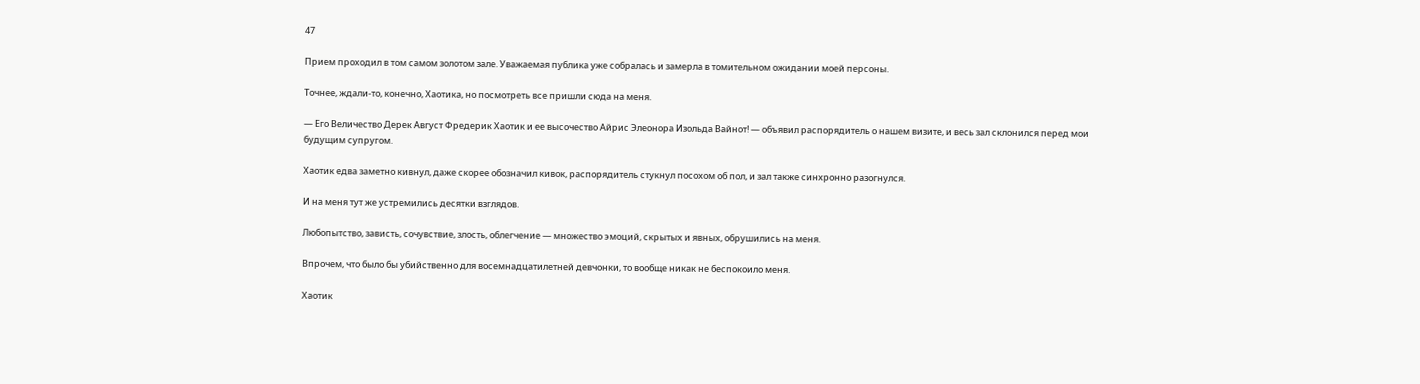47

Прием проходил в том самом золотом зале. Уважаемая публика уже собралась и замерла в томительном ожидании моей персоны.

Точнее, ждали-то, конечно, Хаотика, но посмотреть все пришли сюда на меня.

— Его Величество Дерек Август Фредерик Хаотик и ее высочество Айрис Элеонора Изольда Вайнот! — объявил распорядитель о нашем визите, и весь зал склонился перед мои будущим супругом.

Хаотик едва заметно кивнул, даже скорее обозначил кивок, распорядитель стукнул посохом об пол, и зал также синхронно разогнулся.

И на меня тут же устремились десятки взглядов.

Любопытство, зависть, сочувствие, злость, облегчение — множество эмоций, скрытых и явных, обрушились на меня.

Впрочем, что было бы убийственно для восемнадцатилетней девчонки, то вообще никак не беспокоило меня.

Хаотик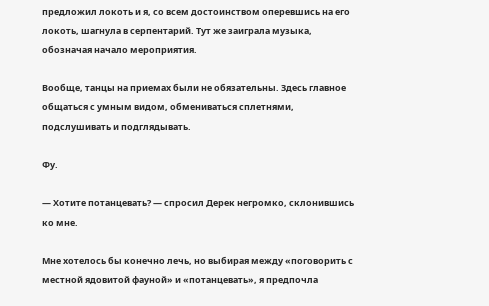предложил локоть и я, со всем достоинством оперевшись на его локоть, шагнула в серпентарий. Тут же заиграла музыка, обозначая начало мероприятия.

Вообще, танцы на приемах были не обязательны. Здесь главное общаться с умным видом, обмениваться сплетнями, подслушивать и подглядывать.

Фу.

— Хотите потанцевать? — спросил Дерек негромко, склонившись ко мне.

Мне хотелось бы конечно лечь, но выбирая между «поговорить с местной ядовитой фауной» и «потанцевать», я предпочла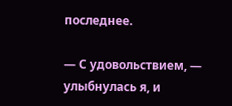последнее.

— С удовольствием, — улыбнулась я, и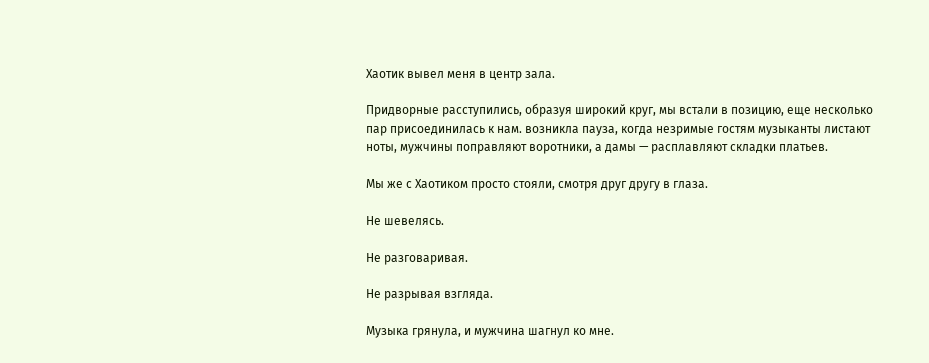Хаотик вывел меня в центр зала.

Придворные расступились, образуя широкий круг, мы встали в позицию, еще несколько пар присоединилась к нам. возникла пауза, когда незримые гостям музыканты листают ноты, мужчины поправляют воротники, а дамы — расплавляют складки платьев.

Мы же с Хаотиком просто стояли, смотря друг другу в глаза.

Не шевелясь.

Не разговаривая.

Не разрывая взгляда.

Музыка грянула, и мужчина шагнул ко мне.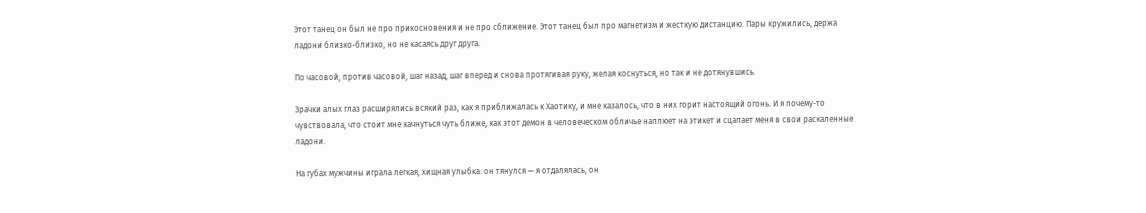Этот танец он был не про прикосновения и не про сближение. Этот танец был про магнетизм и жесткую дистанцию. Пары кружились, держа ладони близко-близко, но не касаясь друг друга.

По часовой, против часовой, шаг назад, шаг вперед и снова протягивая руку, желая коснуться, но так и не дотянувшись.

Зрачки алых глаз расширялись всякий раз, как я приближалась к Хаотику, и мне казалось, что в них горит настоящий огонь. И я почему-то чувствовала, что стоит мне качнуться чуть ближе, как этот демон в человеческом обличье наплюет на этикет и сцапает меня в свои раскаленные ладони.

На губах мужчины играла легкая, хищная улыбка: он тянулся — я отдалялась, он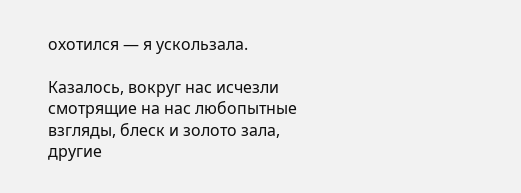охотился — я ускользала.

Казалось, вокруг нас исчезли смотрящие на нас любопытные взгляды, блеск и золото зала, другие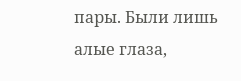пары. Были лишь алые глаза,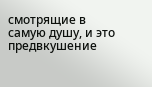смотрящие в самую душу, и это предвкушение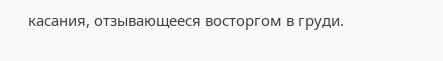касания, отзывающееся восторгом в груди.